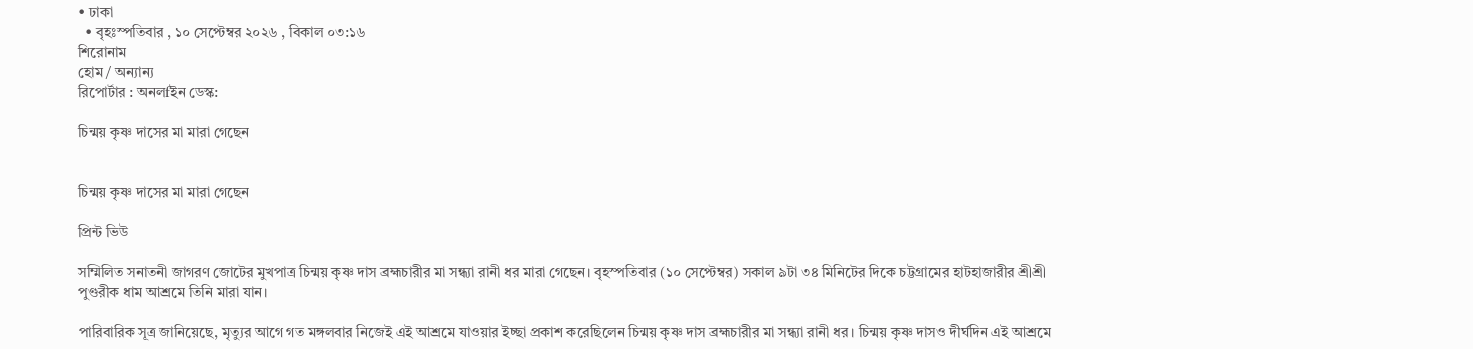• ঢাকা
  • বৃহঃস্পতিবার , ১০ সেপ্টেম্বর ২০২৬ , বিকাল ০৩:১৬
শিরোনাম
হোম / অন্যান্য
রিপোর্টার : অনলfইন ডেস্ক:

চিন্ময় কৃষ্ণ দাসের মা মারা গেছেন


চিন্ময় কৃষ্ণ দাসের মা মারা গেছেন

প্রিন্ট ভিউ

সম্মিলিত সনাতনী জাগরণ জোটের মুখপাত্র চিন্ময় কৃষ্ণ দাস ব্রহ্মচারীর মা সন্ধ্যা রানী ধর মারা গেছেন। বৃহস্পতিবার (১০ সেপ্টেম্বর) সকাল ৯টা ৩৪ মিনিটের দিকে চট্টগ্রামের হাটহাজারীর শ্রীশ্রী পুণ্ডরীক ধাম আশ্রমে তিনি মারা যান।

পারিবারিক সূত্র জানিয়েছে, মৃত্যুর আগে গত মঙ্গলবার নিজেই এই আশ্রমে যাওয়ার ইচ্ছা প্রকাশ করেছিলেন চিন্ময় কৃষ্ণ দাস ব্রহ্মচারীর মা সন্ধ্যা রানী ধর। চিন্ময় কৃষ্ণ দাসও দীর্ঘদিন এই আশ্রমে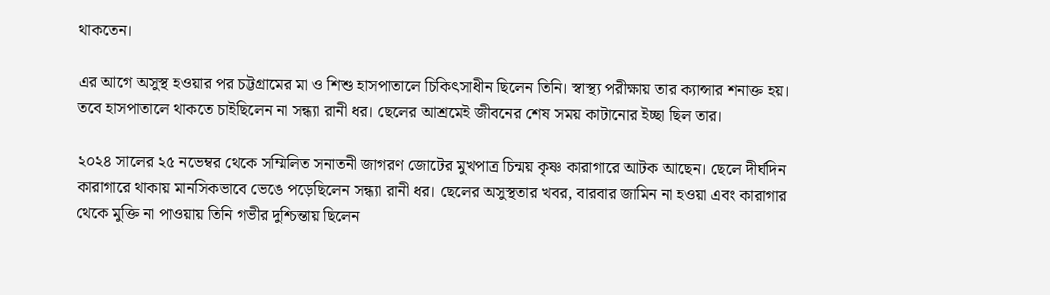থাকতেন।

এর আগে অসুস্থ হওয়ার পর চট্টগ্রামের মা ও শিশু হাসপাতালে চিকিৎসাধীন ছিলেন তিনি। স্বাস্থ্য পরীক্ষায় তার ক্যান্সার শনাক্ত হয়।
তবে হাসপাতালে থাকতে চাইছিলেন না সন্ধ্যা রানী ধর। ছেলের আশ্রমেই জীবনের শেষ সময় কাটানোর ইচ্ছা ছিল তার।

২০২৪ সালের ২৫ নভেম্বর থেকে সম্মিলিত সনাতনী জাগরণ জোটের মুখপাত্র চিন্ময় কৃষ্ণ কারাগারে আটক আছেন। ছেলে দীর্ঘদিন কারাগারে থাকায় মানসিকভাবে ভেঙে পড়েছিলেন সন্ধ্যা রানী ধর। ছেলের অসুস্থতার খবর, বারবার জামিন না হওয়া এবং কারাগার থেকে মুক্তি না পাওয়ায় তিনি গভীর দুশ্চিন্তায় ছিলেন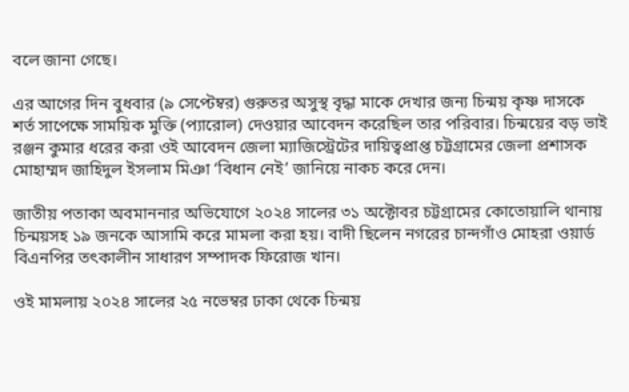বলে জানা গেছে।

এর আগের দিন বুধবার (৯ সেপ্টেম্বর) গুরুতর অসুস্থ বৃদ্ধা মাকে দেখার জন্য চিন্ময় কৃষ্ণ দাসকে শর্ত সাপেক্ষে সাময়িক মুক্তি (প্যারোল) দেওয়ার আবেদন করেছিল তার পরিবার। চিন্ময়ের বড় ভাই রঞ্জন কুমার ধরের করা ওই আবেদন জেলা ম্যাজিস্ট্রেটের দায়িত্বপ্রাপ্ত চট্টগ্রামের জেলা প্রশাসক মোহাম্মদ জাহিদুল ইসলাম মিঞা ‘বিধান নেই’ জানিয়ে নাকচ করে দেন।

জাতীয় পতাকা অবমাননার অভিযোগে ২০২৪ সালের ৩১ অক্টোবর চট্টগ্রামের কোতোয়ালি থানায় চিন্ময়সহ ১৯ জনকে আসামি করে মামলা করা হয়। বাদী ছিলেন নগরের চান্দগাঁও মোহরা ওয়ার্ড বিএনপির তৎকালীন সাধারণ সম্পাদক ফিরোজ খান।

ওই মামলায় ২০২৪ সালের ২৫ নভেম্বর ঢাকা থেকে চিন্ময়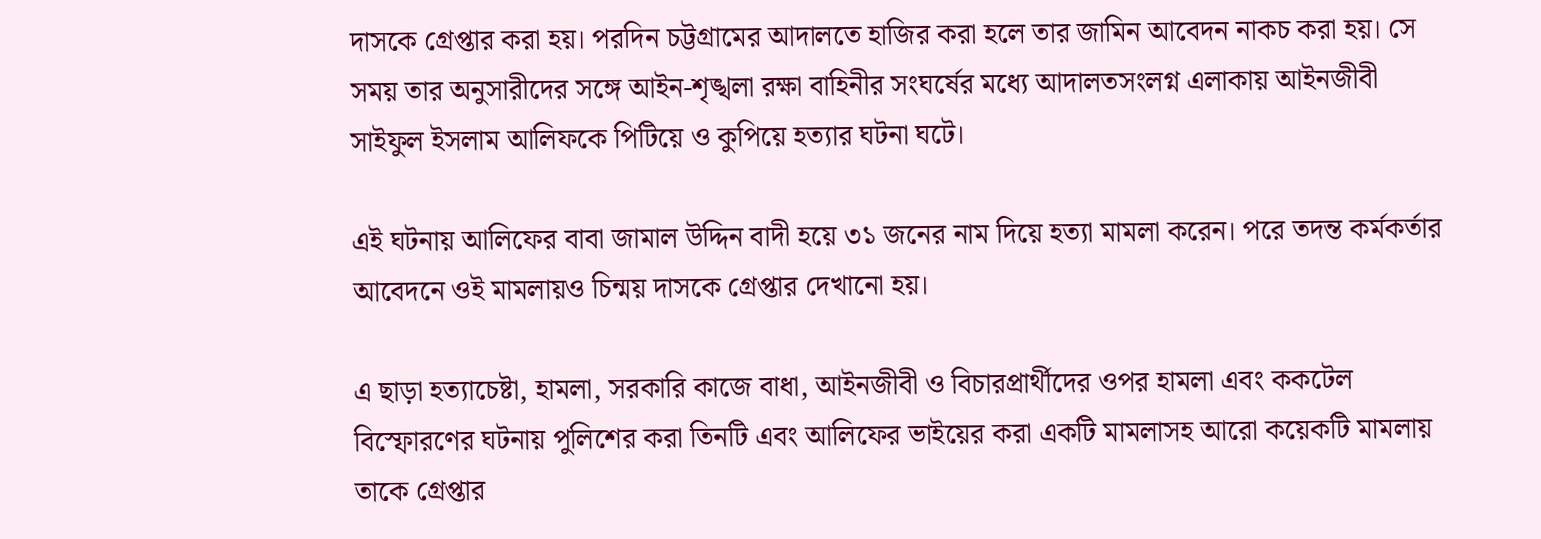দাসকে গ্রেপ্তার করা হয়। পরদিন চট্টগ্রামের আদালতে হাজির করা হলে তার জামিন আবেদন নাকচ করা হয়। সে সময় তার অনুসারীদের সঙ্গে আইন-শৃঙ্খলা রক্ষা বাহিনীর সংঘর্ষের মধ্যে আদালতসংলগ্ন এলাকায় আইনজীবী সাইফুল ইসলাম আলিফকে পিটিয়ে ও কুপিয়ে হত্যার ঘটনা ঘটে।

এই ঘটনায় আলিফের বাবা জামাল উদ্দিন বাদী হয়ে ৩১ জনের নাম দিয়ে হত্যা মামলা করেন। পরে তদন্ত কর্মকর্তার আবেদনে ওই মামলায়ও চিন্ময় দাসকে গ্রেপ্তার দেখানো হয়।

এ ছাড়া হত্যাচেষ্টা, হামলা, সরকারি কাজে বাধা, আইনজীবী ও বিচারপ্রার্থীদের ওপর হামলা এবং ককটেল বিস্ফোরণের ঘটনায় পুলিশের করা তিনটি এবং আলিফের ভাইয়ের করা একটি মামলাসহ আরো কয়েকটি মামলায় তাকে গ্রেপ্তার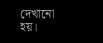দেখানো হয়।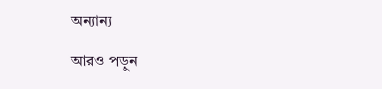অন্যান্য

আরও পড়ুন